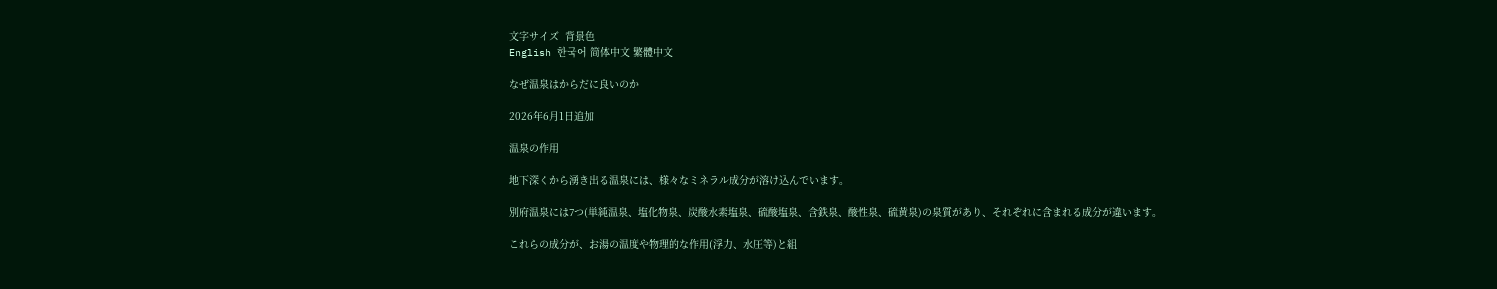文字サイズ  背景色
English 한국어 简体中文 繁體中文

なぜ温泉はからだに良いのか

2026年6月1日追加

温泉の作用

地下深くから湧き出る温泉には、様々なミネラル成分が溶け込んでいます。

別府温泉には7つ(単純温泉、塩化物泉、炭酸水素塩泉、硫酸塩泉、含鉄泉、酸性泉、硫黄泉)の泉質があり、それぞれに含まれる成分が違います。

これらの成分が、お湯の温度や物理的な作用(浮力、水圧等)と組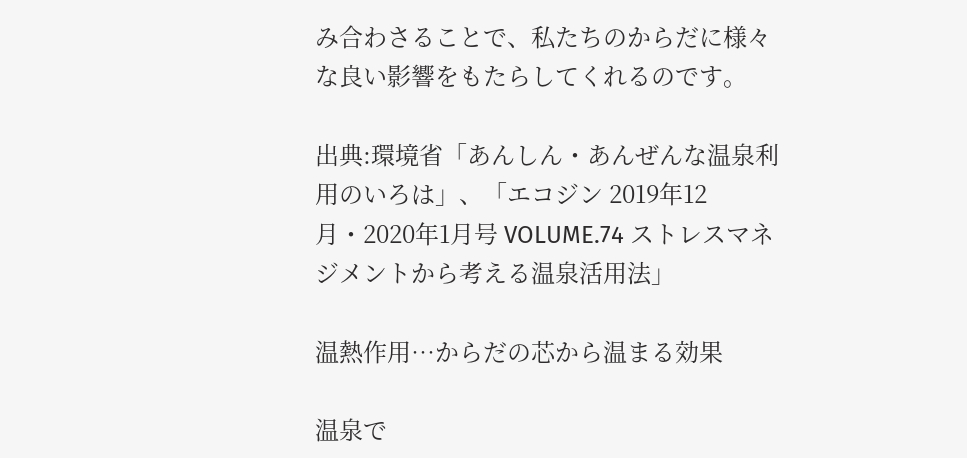み合わさることで、私たちのからだに様々な良い影響をもたらしてくれるのです。

出典:環境省「あんしん・あんぜんな温泉利用のいろは」、「エコジン 2019年12月・2020年1月号 VOLUME.74 ストレスマネジメントから考える温泉活用法」

温熱作用…からだの芯から温まる効果

温泉で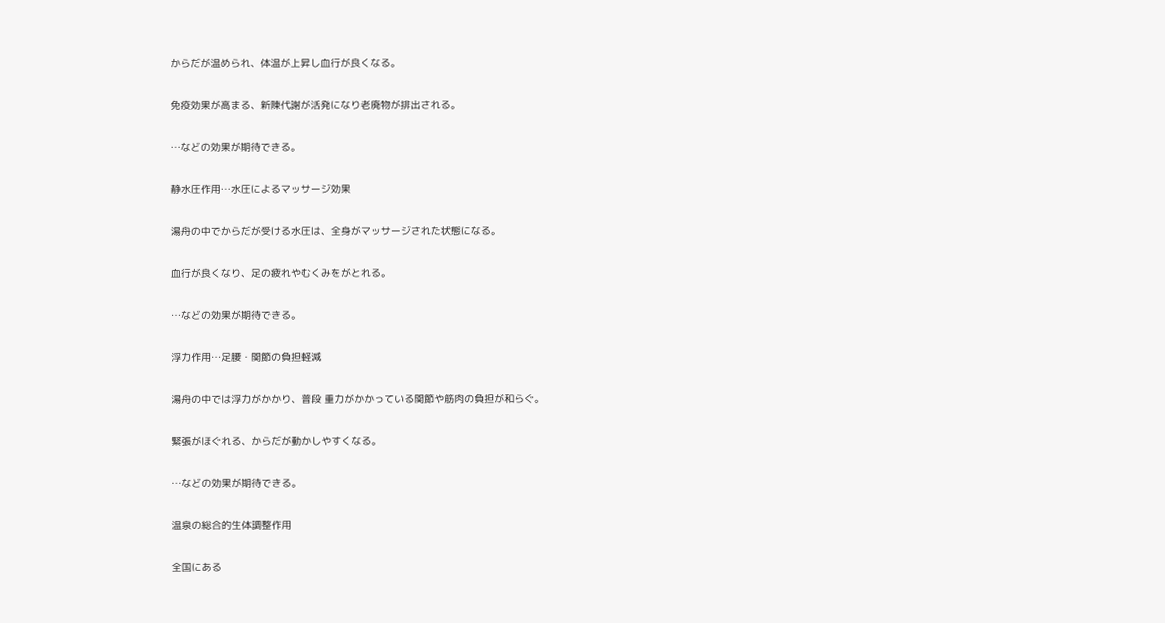からだが温められ、体温が上昇し血行が良くなる。

免疫効果が高まる、新陳代謝が活発になり老廃物が排出される。

…などの効果が期待できる。

静水圧作用…水圧によるマッサージ効果

湯舟の中でからだが受ける水圧は、全身がマッサージされた状態になる。

血行が良くなり、足の疲れやむくみをがとれる。

…などの効果が期待できる。

浮力作用…足腰・関節の負担軽減

湯舟の中では浮力がかかり、普段 重力がかかっている関節や筋肉の負担が和らぐ。

緊張がほぐれる、からだが動かしやすくなる。

…などの効果が期待できる。

温泉の総合的生体調整作用

全国にある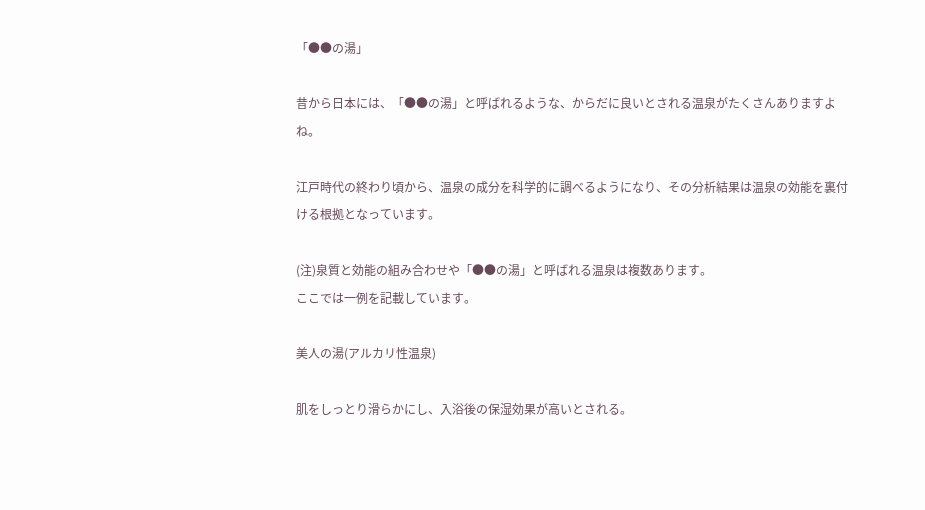「●●の湯」

昔から日本には、「●●の湯」と呼ばれるような、からだに良いとされる温泉がたくさんありますよね。

江戸時代の終わり頃から、温泉の成分を科学的に調べるようになり、その分析結果は温泉の効能を裏付ける根拠となっています。

(注)泉質と効能の組み合わせや「●●の湯」と呼ばれる温泉は複数あります。
ここでは一例を記載しています。

美人の湯(アルカリ性温泉)

肌をしっとり滑らかにし、入浴後の保湿効果が高いとされる。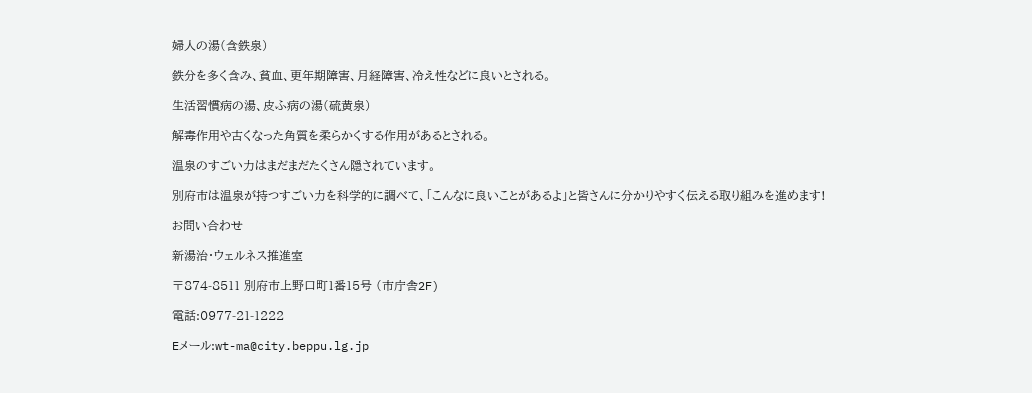婦人の湯(含鉄泉)

鉄分を多く含み、貧血、更年期障害、月経障害、冷え性などに良いとされる。

生活習慣病の湯、皮ふ病の湯(硫黄泉)

解毒作用や古くなった角質を柔らかくする作用があるとされる。

温泉のすごい力はまだまだたくさん隠されています。

別府市は温泉が持つすごい力を科学的に調べて、「こんなに良いことがあるよ」と皆さんに分かりやすく伝える取り組みを進めます!

お問い合わせ

新湯治・ウェルネス推進室

〒874-8511 別府市上野口町1番15号 (市庁舎2F)

電話:0977-21-1222

Eメール:wt-ma@city.beppu.lg.jp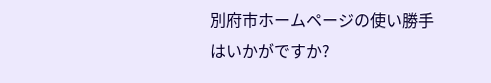別府市ホームページの使い勝手はいかがですか?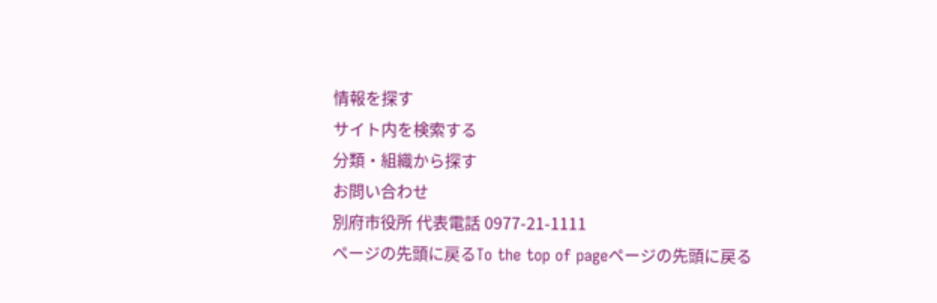情報を探す
サイト内を検索する
分類・組織から探す
お問い合わせ
別府市役所 代表電話 0977-21-1111
ページの先頭に戻るTo the top of pageページの先頭に戻る